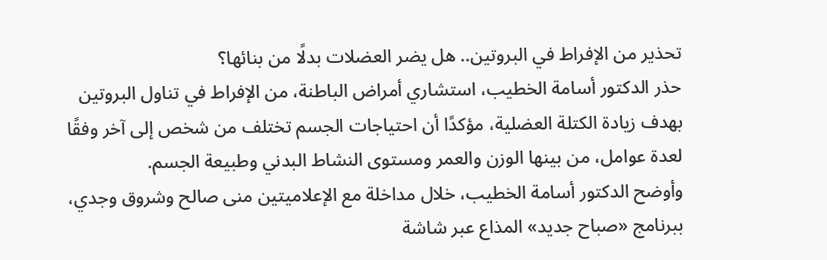تحذير من الإفراط في البروتين.. هل يضر العضلات بدلًا من بنائها؟
حذر الدكتور أسامة الخطيب، استشاري أمراض الباطنة، من الإفراط في تناول البروتين بهدف زيادة الكتلة العضلية، مؤكدًا أن احتياجات الجسم تختلف من شخص إلى آخر وفقًا لعدة عوامل، من بينها الوزن والعمر ومستوى النشاط البدني وطبيعة الجسم.
وأوضح الدكتور أسامة الخطيب، خلال مداخلة مع الإعلاميتين منى صالح وشروق وجدي، ببرنامج «صباح جديد» المذاع عبر شاشة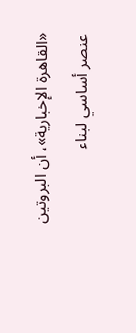«القاهرة الإخبارية»، أن البروتين عنصر أساسي لبناء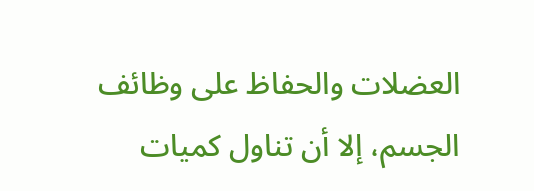العضلات والحفاظ على وظائف الجسم، إلا أن تناول كميات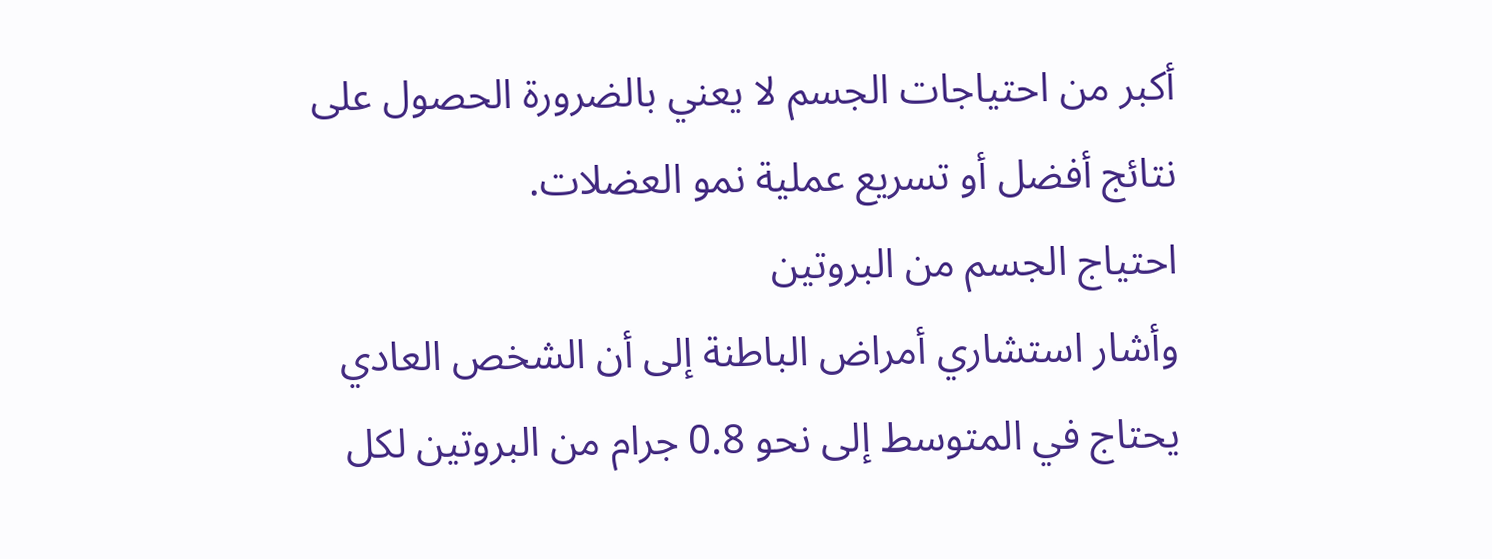أكبر من احتياجات الجسم لا يعني بالضرورة الحصول على نتائج أفضل أو تسريع عملية نمو العضلات.
احتياج الجسم من البروتين
وأشار استشاري أمراض الباطنة إلى أن الشخص العادي يحتاج في المتوسط إلى نحو 0.8 جرام من البروتين لكل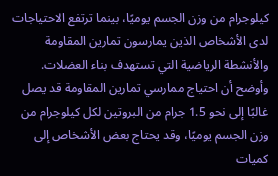كيلوجرام من وزن الجسم يوميًا، بينما ترتفع الاحتياجات لدى الأشخاص الذين يمارسون تمارين المقاومة والأنشطة الرياضية التي تستهدف بناء العضلات.
وأوضح أن احتياج ممارسي تمارين المقاومة قد يصل غالبًا إلى نحو 1.5 جرام من البروتين لكل كيلوجرام من وزن الجسم يوميًا، وقد يحتاج بعض الأشخاص إلى كميات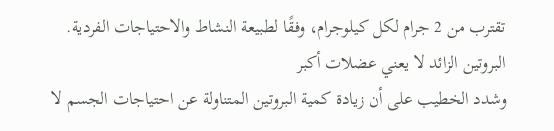تقترب من 2 جرام لكل كيلوجرام، وفقًا لطبيعة النشاط والاحتياجات الفردية.
البروتين الزائد لا يعني عضلات أكبر
وشدد الخطيب على أن زيادة كمية البروتين المتناولة عن احتياجات الجسم لا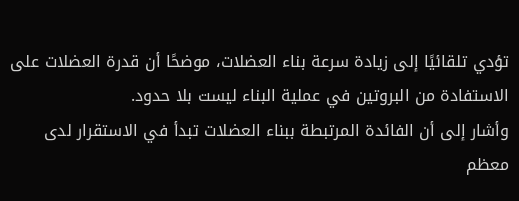تؤدي تلقائيًا إلى زيادة سرعة بناء العضلات، موضحًا أن قدرة العضلات على الاستفادة من البروتين في عملية البناء ليست بلا حدود.
وأشار إلى أن الفائدة المرتبطة ببناء العضلات تبدأ في الاستقرار لدى معظم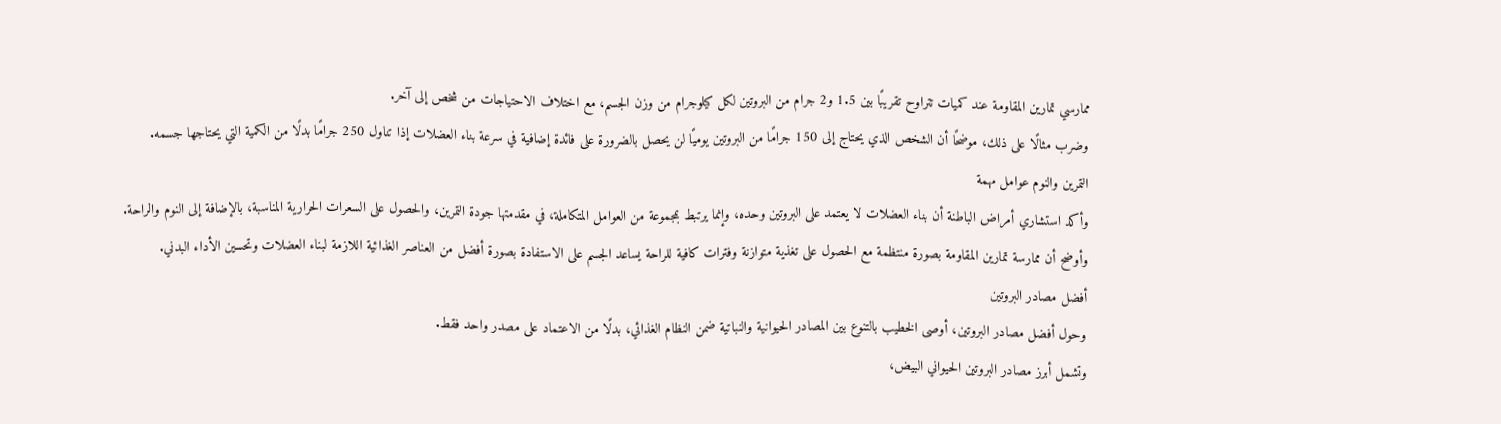ممارسي تمارين المقاومة عند كميات تتراوح تقريبًا بين 1.5 و2 جرام من البروتين لكل كيلوجرام من وزن الجسم، مع اختلاف الاحتياجات من شخص إلى آخر.
وضرب مثالًا على ذلك، موضحًا أن الشخص الذي يحتاج إلى 150 جرامًا من البروتين يوميًا لن يحصل بالضرورة على فائدة إضافية في سرعة بناء العضلات إذا تناول 250 جرامًا بدلًا من الكمية التي يحتاجها جسمه.
التمرين والنوم عوامل مهمة
وأكد استشاري أمراض الباطنة أن بناء العضلات لا يعتمد على البروتين وحده، وإنما يرتبط بمجموعة من العوامل المتكاملة، في مقدمتها جودة التمرين، والحصول على السعرات الحرارية المناسبة، بالإضافة إلى النوم والراحة.
وأوضح أن ممارسة تمارين المقاومة بصورة منتظمة مع الحصول على تغذية متوازنة وفترات كافية للراحة يساعد الجسم على الاستفادة بصورة أفضل من العناصر الغذائية اللازمة لبناء العضلات وتحسين الأداء البدني.
أفضل مصادر البروتين
وحول أفضل مصادر البروتين، أوصى الخطيب بالتنوع بين المصادر الحيوانية والنباتية ضمن النظام الغذائي، بدلًا من الاعتماد على مصدر واحد فقط.
وتشمل أبرز مصادر البروتين الحيواني البيض،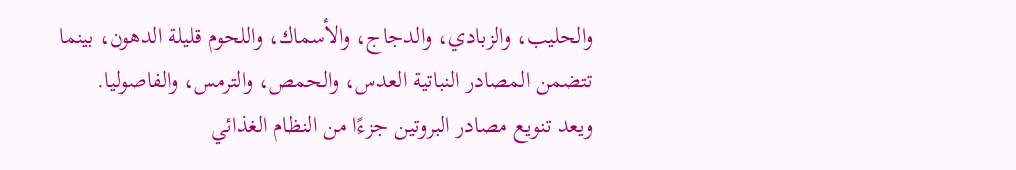والحليب، والزبادي، والدجاج، والأسماك، واللحوم قليلة الدهون، بينما تتضمن المصادر النباتية العدس، والحمص، والترمس، والفاصوليا.
ويعد تنويع مصادر البروتين جزءًا من النظام الغذائي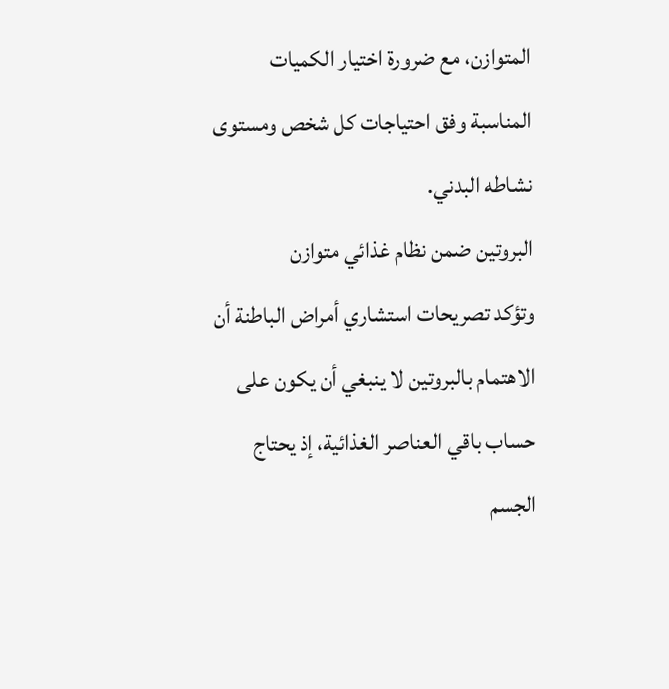المتوازن، مع ضرورة اختيار الكميات المناسبة وفق احتياجات كل شخص ومستوى نشاطه البدني.
البروتين ضمن نظام غذائي متوازن
وتؤكد تصريحات استشاري أمراض الباطنة أن الاهتمام بالبروتين لا ينبغي أن يكون على حساب باقي العناصر الغذائية، إذ يحتاج الجسم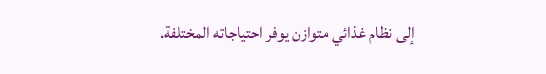إلى نظام غذائي متوازن يوفر احتياجاته المختلفة.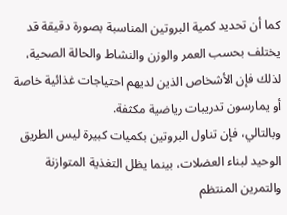كما أن تحديد كمية البروتين المناسبة بصورة دقيقة قد يختلف بحسب العمر والوزن والنشاط والحالة الصحية، لذلك فإن الأشخاص الذين لديهم احتياجات غذائية خاصة أو يمارسون تدريبات رياضية مكثفة.
وبالتالي، فإن تناول البروتين بكميات كبيرة ليس الطريق الوحيد لبناء العضلات، بينما يظل التغذية المتوازنة والتمرين المنتظم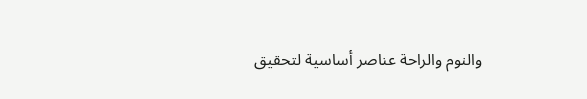والنوم والراحة عناصر أساسية لتحقيق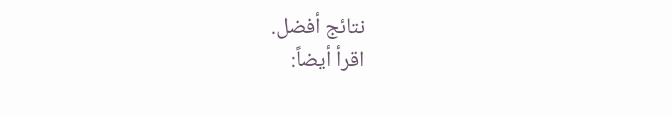نتائج أفضل.
اقرأ أيضاً: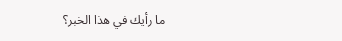ما رأيك في هذا الخبر؟